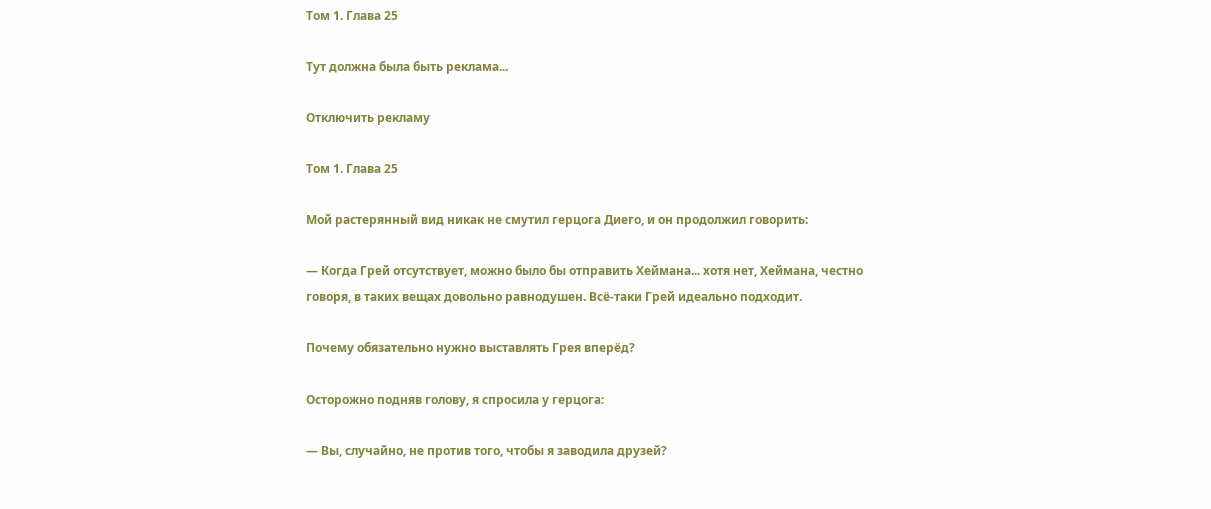Том 1. Глава 25

Тут должна была быть реклама...

Отключить рекламу

Том 1. Глава 25

Мой растерянный вид никак не смутил герцога Диего, и он продолжил говорить:

— Когда Грей отсутствует, можно было бы отправить Хеймана... хотя нет, Хеймана, честно говоря, в таких вещах довольно равнодушен. Всё-таки Грей идеально подходит.

Почему обязательно нужно выставлять Грея вперёд?

Осторожно подняв голову, я спросила у герцога:

— Вы, случайно, не против того, чтобы я заводила друзей?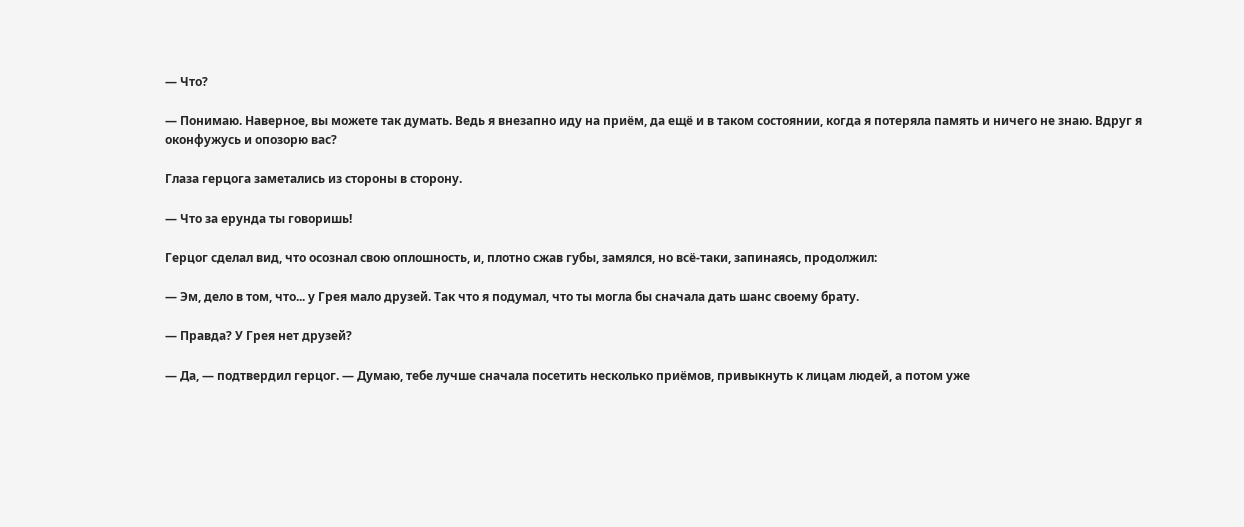— Что?

— Понимаю. Наверное, вы можете так думать. Ведь я внезапно иду на приём, да ещё и в таком состоянии, когда я потеряла память и ничего не знаю. Вдруг я оконфужусь и опозорю вас?

Глаза герцога заметались из стороны в сторону.

— Что за ерунда ты говоришь!

Герцог сделал вид, что осознал свою оплошность, и, плотно сжав губы, замялся, но всё-таки, запинаясь, продолжил:

— Эм, дело в том, что... у Грея мало друзей. Так что я подумал, что ты могла бы сначала дать шанс своему брату.

— Правда? У Грея нет друзей?

— Да, — подтвердил герцог. — Думаю, тебе лучше сначала посетить несколько приёмов, привыкнуть к лицам людей, а потом уже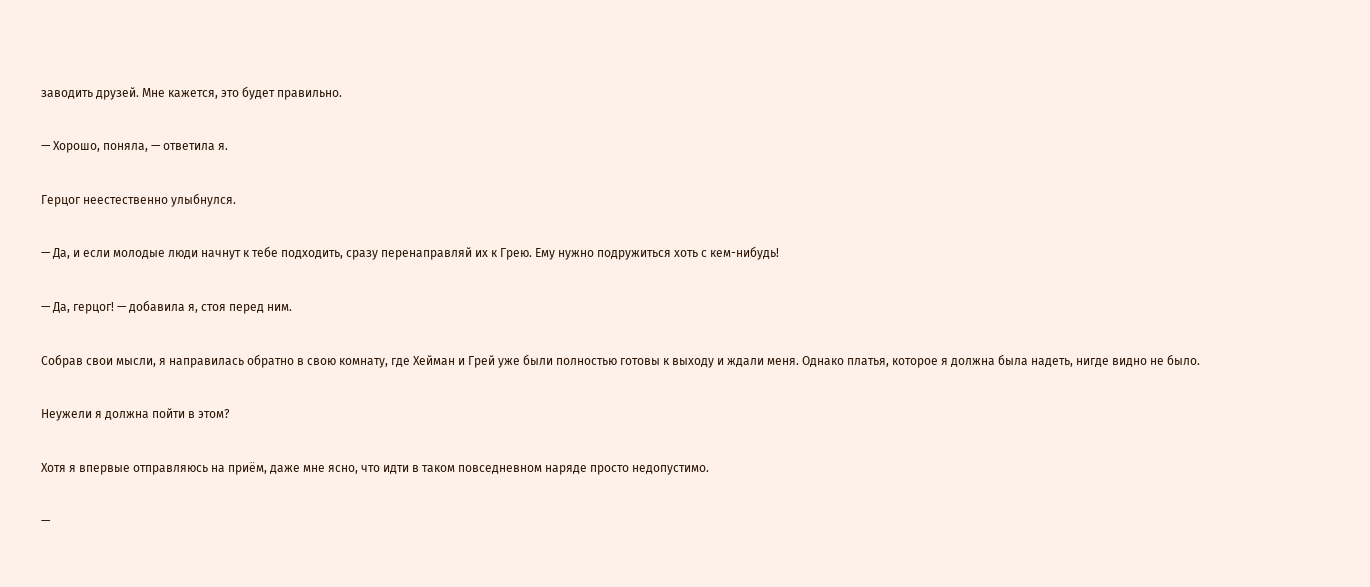заводить друзей. Мне кажется, это будет правильно.

— Хорошо, поняла, — ответила я.

Герцог неестественно улыбнулся.

— Да, и если молодые люди начнут к тебе подходить, сразу перенаправляй их к Грею. Ему нужно подружиться хоть с кем-нибудь!

— Да, герцог! — добавила я, стоя перед ним.

Собрав свои мысли, я направилась обратно в свою комнату, где Хейман и Грей уже были полностью готовы к выходу и ждали меня. Однако платья, которое я должна была надеть, нигде видно не было.

Неужели я должна пойти в этом?

Хотя я впервые отправляюсь на приём, даже мне ясно, что идти в таком повседневном наряде просто недопустимо.

—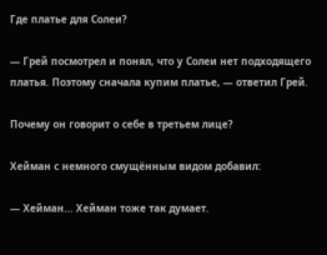Где платье для Солеи?

— Грей посмотрел и понял, что у Солеи нет подходящего платья. Поэтому сначала купим платье, — ответил Грей.

Почему он говорит о себе в третьем лице?

Хейман с немного смущённым видом добавил:

— Хейман... Хейман тоже так думает.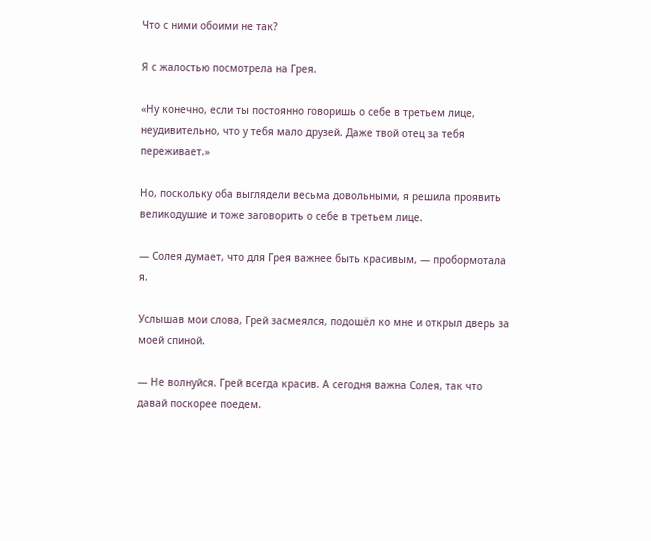Что с ними обоими не так?

Я с жалостью посмотрела на Грея.

«Ну конечно, если ты постоянно говоришь о себе в третьем лице, неудивительно, что у тебя мало друзей. Даже твой отец за тебя переживает.»

Но, поскольку оба выглядели весьма довольными, я решила проявить великодушие и тоже заговорить о себе в третьем лице.

— Солея думает, что для Грея важнее быть красивым, — пробормотала я.

Услышав мои слова, Грей засмеялся, подошёл ко мне и открыл дверь за моей спиной.

— Не волнуйся. Грей всегда красив. А сегодня важна Солея, так что давай поскорее поедем.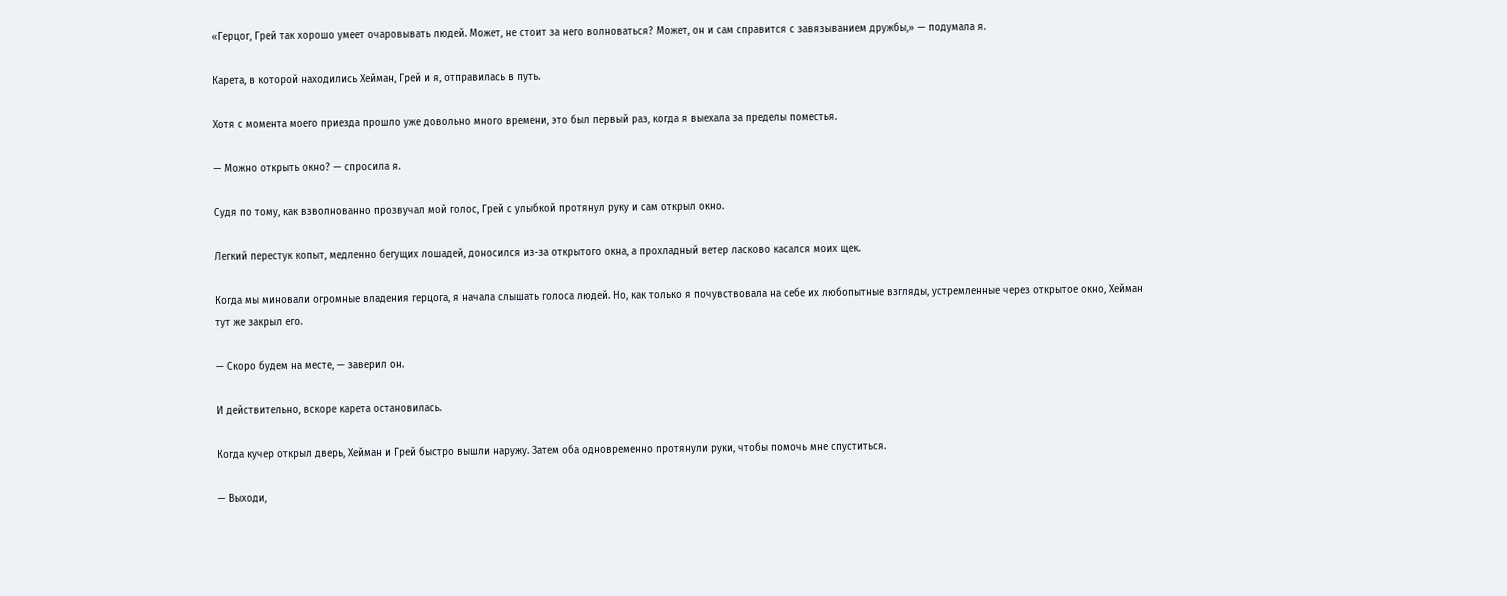«Герцог, Грей так хорошо умеет очаровывать людей. Может, не стоит за него волноваться? Может, он и сам справится с завязыванием дружбы,» — подумала я.

Карета, в которой находились Хейман, Грей и я, отправилась в путь.

Хотя с момента моего приезда прошло уже довольно много времени, это был первый раз, когда я выехала за пределы поместья.

— Можно открыть окно? — спросила я.

Судя по тому, как взволнованно прозвучал мой голос, Грей с улыбкой протянул руку и сам открыл окно.

Легкий перестук копыт, медленно бегущих лошадей, доносился из-за открытого окна, а прохладный ветер ласково касался моих щек.

Когда мы миновали огромные владения герцога, я начала слышать голоса людей. Но, как только я почувствовала на себе их любопытные взгляды, устремленные через открытое окно, Хейман тут же закрыл его.

— Скоро будем на месте, — заверил он.

И действительно, вскоре карета остановилась.

Когда кучер открыл дверь, Хейман и Грей быстро вышли наружу. Затем оба одновременно протянули руки, чтобы помочь мне спуститься.

— Выходи,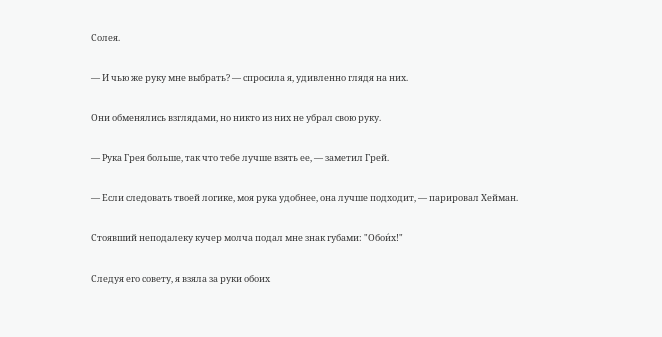Солея.

— И чью же руку мне выбрать? — спросила я, удивленно глядя на них.

Они обменялись взглядами, но никто из них не убрал свою руку.

— Рука Грея больше, так что тебе лучше взять ее, — заметил Грей.

— Если следовать твоей логике, моя рука удобнее, она лучше подходит, — парировал Хейман.

Стоявший неподалеку кучер молча подал мне знак губами: "Обои́х!"

Следуя его совету, я взяла за руки обоих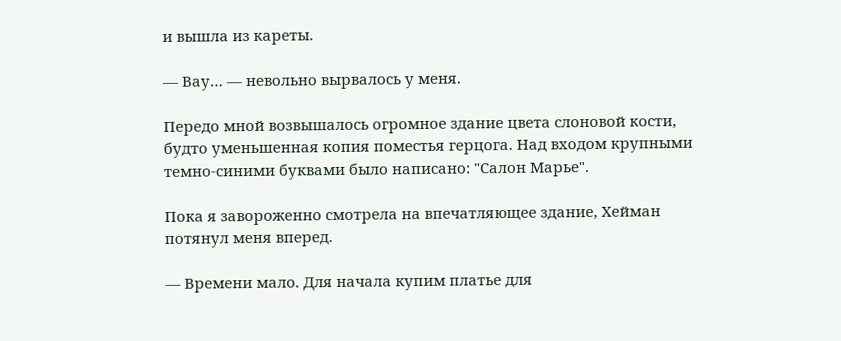и вышла из кареты.

— Вау… — невольно вырвалось у меня.

Передо мной возвышалось огромное здание цвета слоновой кости, будто уменьшенная копия поместья герцога. Над входом крупными темно-синими буквами было написано: "Салон Марье".

Пока я завороженно смотрела на впечатляющее здание, Хейман потянул меня вперед.

— Времени мало. Для начала купим платье для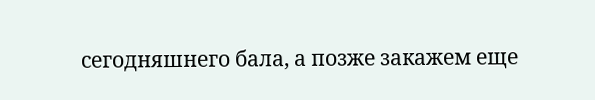сегодняшнего бала, а позже закажем еще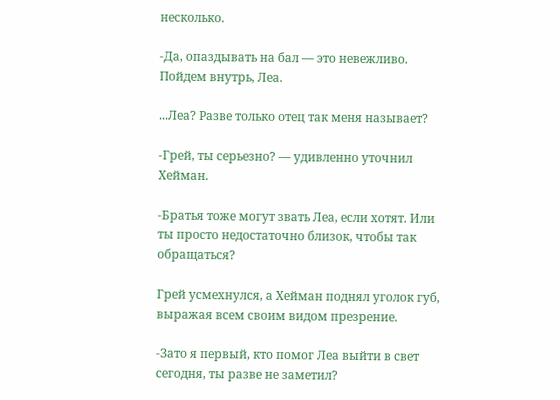несколько.

-Да, опаздывать на бал — это невежливо. Пойдем внутрь, Леа.

...Леа? Разве только отец так меня называет?

-Грей, ты серьезно? — удивленно уточнил Хейман.

-Братья тоже могут звать Леа, если хотят. Или ты просто недостаточно близок, чтобы так обращаться?

Грей усмехнулся, а Хейман поднял уголок губ, выражая всем своим видом презрение.

-Зато я первый, кто помог Леа выйти в свет сегодня, ты разве не заметил?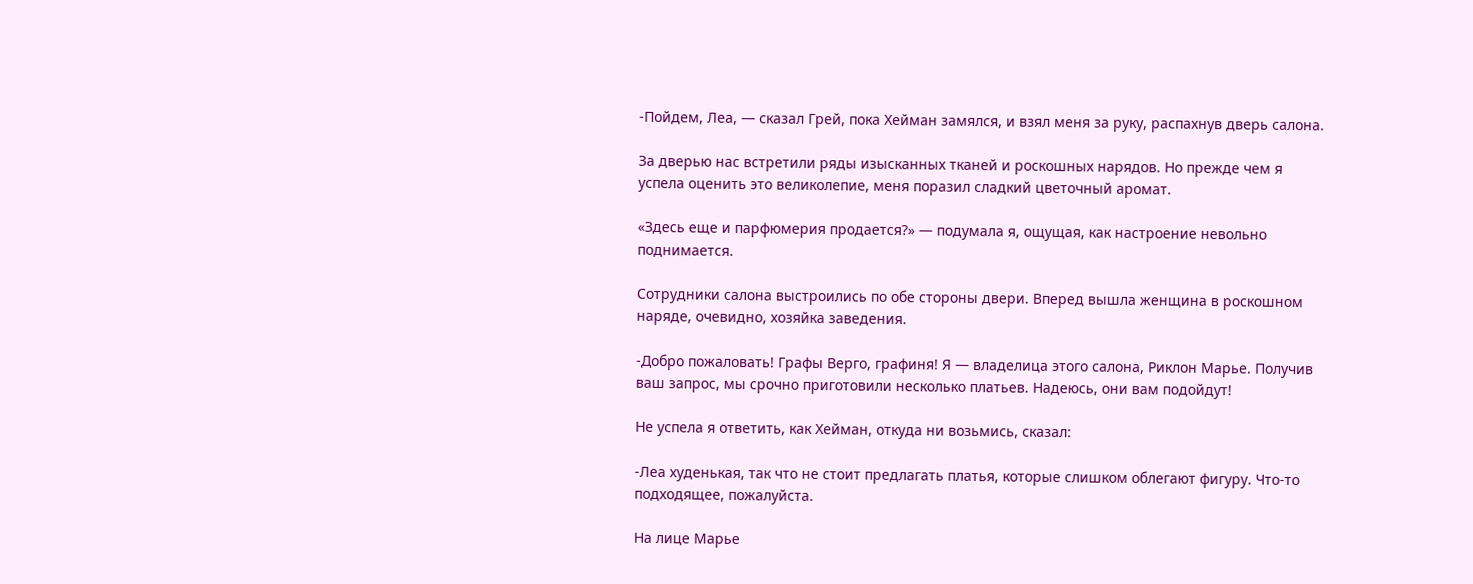-Пойдем, Леа, — сказал Грей, пока Хейман замялся, и взял меня за руку, распахнув дверь салона.

За дверью нас встретили ряды изысканных тканей и роскошных нарядов. Но прежде чем я успела оценить это великолепие, меня поразил сладкий цветочный аромат.

«Здесь еще и парфюмерия продается?» — подумала я, ощущая, как настроение невольно поднимается.

Сотрудники салона выстроились по обе стороны двери. Вперед вышла женщина в роскошном наряде, очевидно, хозяйка заведения.

-Добро пожаловать! Графы Верго, графиня! Я — владелица этого салона, Риклон Марье. Получив ваш запрос, мы срочно приготовили несколько платьев. Надеюсь, они вам подойдут!

Не успела я ответить, как Хейман, откуда ни возьмись, сказал:

-Леа худенькая, так что не стоит предлагать платья, которые слишком облегают фигуру. Что-то подходящее, пожалуйста.

На лице Марье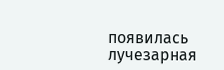появилась лучезарная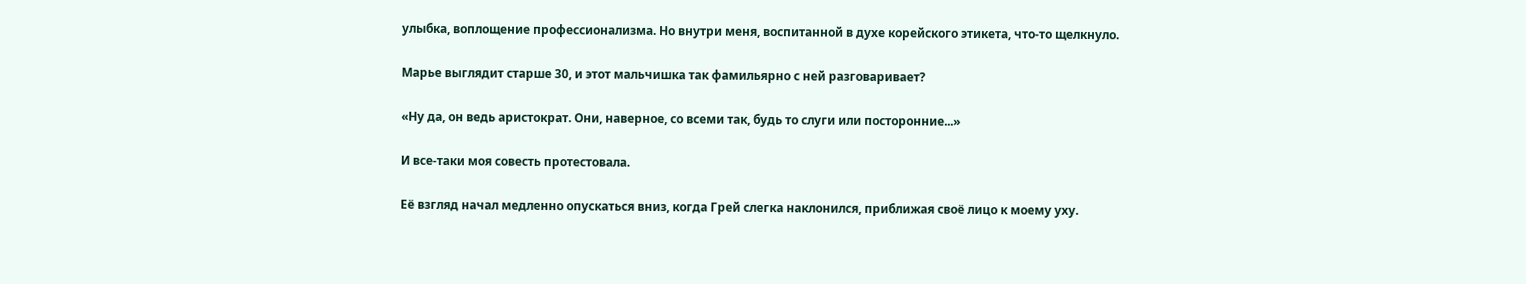улыбка, воплощение профессионализма. Но внутри меня, воспитанной в духе корейского этикета, что-то щелкнуло.

Марье выглядит старше 30, и этот мальчишка так фамильярно с ней разговаривает?

«Ну да, он ведь аристократ. Они, наверное, со всеми так, будь то слуги или посторонние...»

И все-таки моя совесть протестовала.

Её взгляд начал медленно опускаться вниз, когда Грей слегка наклонился, приближая своё лицо к моему уху.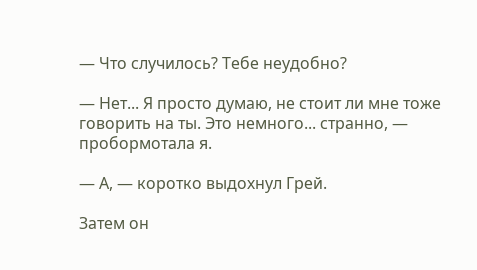— Что случилось? Тебе неудобно?

— Нет... Я просто думаю, не стоит ли мне тоже говорить на ты. Это немного... странно, — пробормотала я.

— А, — коротко выдохнул Грей.

Затем он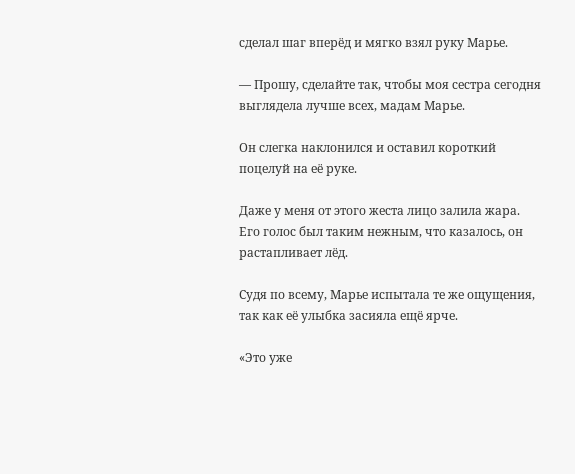сделал шаг вперёд и мягко взял руку Марье.

— Прошу, сделайте так, чтобы моя сестра сегодня выглядела лучше всех, мадам Марье.

Он слегка наклонился и оставил короткий поцелуй на её руке.

Даже у меня от этого жеста лицо залила жара. Его голос был таким нежным, что казалось, он растапливает лёд.

Судя по всему, Марье испытала те же ощущения, так как её улыбка засияла ещё ярче.

«Это уже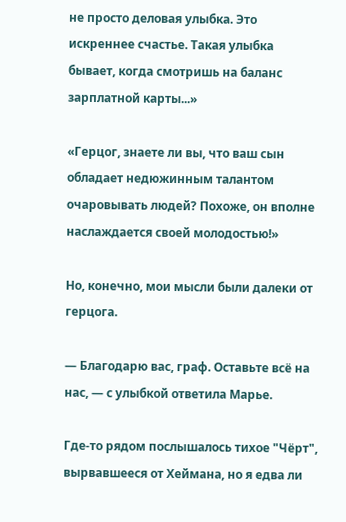не просто деловая улыбка. Это искреннее счастье. Такая улыбка бывает, когда смотришь на баланс зарплатной карты...»

«Герцог, знаете ли вы, что ваш сын обладает недюжинным талантом очаровывать людей? Похоже, он вполне наслаждается своей молодостью!»

Но, конечно, мои мысли были далеки от герцога.

— Благодарю вас, граф. Оставьте всё на нас, — с улыбкой ответила Марье.

Где-то рядом послышалось тихое "Чёрт", вырвавшееся от Хеймана, но я едва ли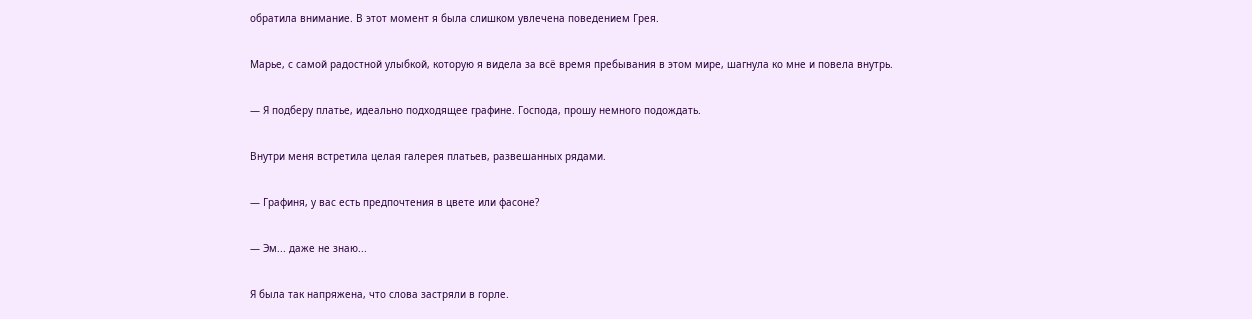обратила внимание. В этот момент я была слишком увлечена поведением Грея.

Марье, с самой радостной улыбкой, которую я видела за всё время пребывания в этом мире, шагнула ко мне и повела внутрь.

— Я подберу платье, идеально подходящее графине. Господа, прошу немного подождать.

Внутри меня встретила целая галерея платьев, развешанных рядами.

— Графиня, у вас есть предпочтения в цвете или фасоне?

— Эм... даже не знаю...

Я была так напряжена, что слова застряли в горле.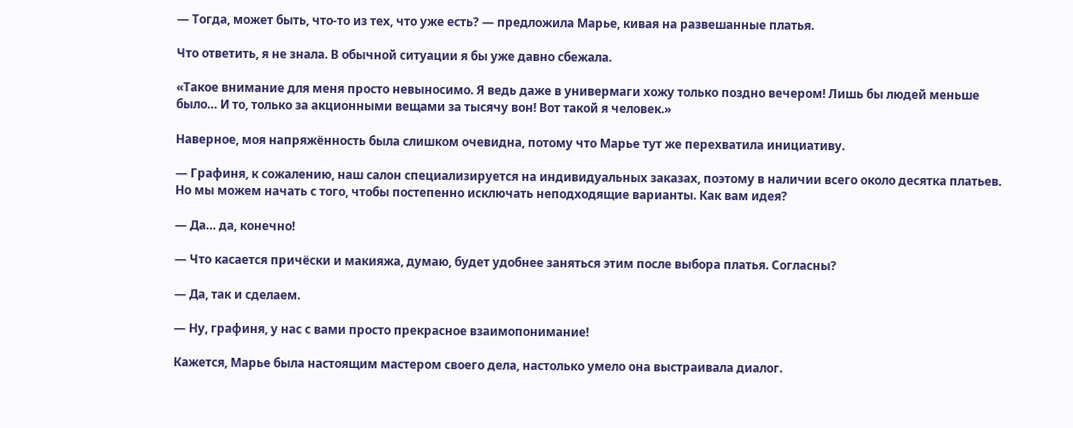— Тогда, может быть, что-то из тех, что уже есть? — предложила Марье, кивая на развешанные платья.

Что ответить, я не знала. В обычной ситуации я бы уже давно сбежала.

«Такое внимание для меня просто невыносимо. Я ведь даже в универмаги хожу только поздно вечером! Лишь бы людей меньше было… И то, только за акционными вещами за тысячу вон! Вот такой я человек.»

Наверное, моя напряжённость была слишком очевидна, потому что Марье тут же перехватила инициативу.

— Графиня, к сожалению, наш салон специализируется на индивидуальных заказах, поэтому в наличии всего около десятка платьев. Но мы можем начать с того, чтобы постепенно исключать неподходящие варианты. Как вам идея?

— Да… да, конечно!

— Что касается причёски и макияжа, думаю, будет удобнее заняться этим после выбора платья. Согласны?

— Да, так и сделаем.

— Ну, графиня, у нас с вами просто прекрасное взаимопонимание!

Кажется, Марье была настоящим мастером своего дела, настолько умело она выстраивала диалог.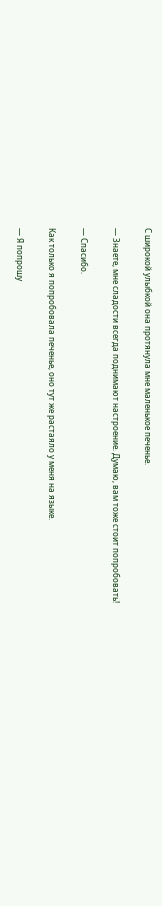С широкой улыбкой она протянула мне маленькое печенье.

— Знаете, мне сладости всегда поднимают настроение. Думаю, вам тоже стоит попробовать!

— Спасибо.

Как только я попробовала печенье, оно тут же растаяло у меня на языке.

— Я попрошу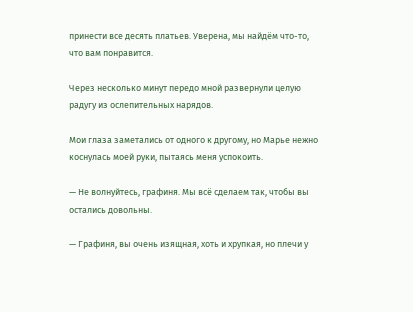принести все десять платьев. Уверена, мы найдём что-то, что вам понравится.

Через несколько минут передо мной развернули целую радугу из ослепительных нарядов.

Мои глаза заметались от одного к другому, но Марье нежно коснулась моей руки, пытаясь меня успокоить.

— Не волнуйтесь, графиня. Мы всё сделаем так, чтобы вы остались довольны.

— Графиня, вы очень изящная, хоть и хрупкая, но плечи у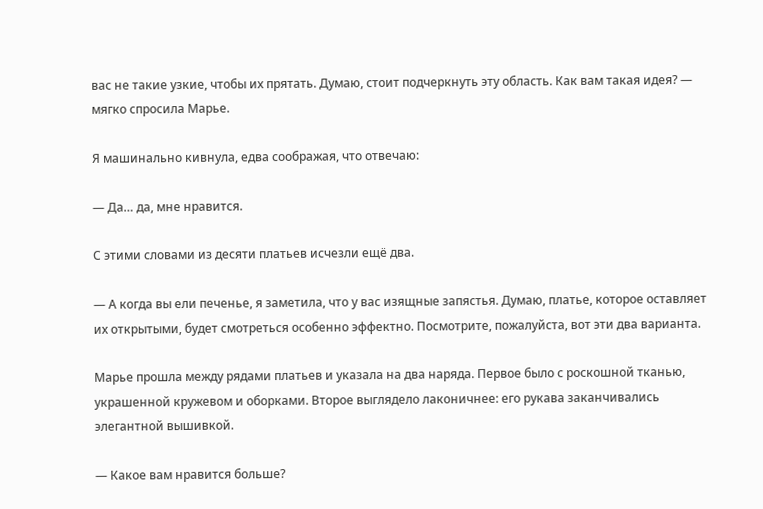вас не такие узкие, чтобы их прятать. Думаю, стоит подчеркнуть эту область. Как вам такая идея? — мягко спросила Марье.

Я машинально кивнула, едва соображая, что отвечаю:

— Да… да, мне нравится.

С этими словами из десяти платьев исчезли ещё два.

— А когда вы ели печенье, я заметила, что у вас изящные запястья. Думаю, платье, которое оставляет их открытыми, будет смотреться особенно эффектно. Посмотрите, пожалуйста, вот эти два варианта.

Марье прошла между рядами платьев и указала на два наряда. Первое было с роскошной тканью, украшенной кружевом и оборками. Второе выглядело лаконичнее: его рукава заканчивались элегантной вышивкой.

— Какое вам нравится больше?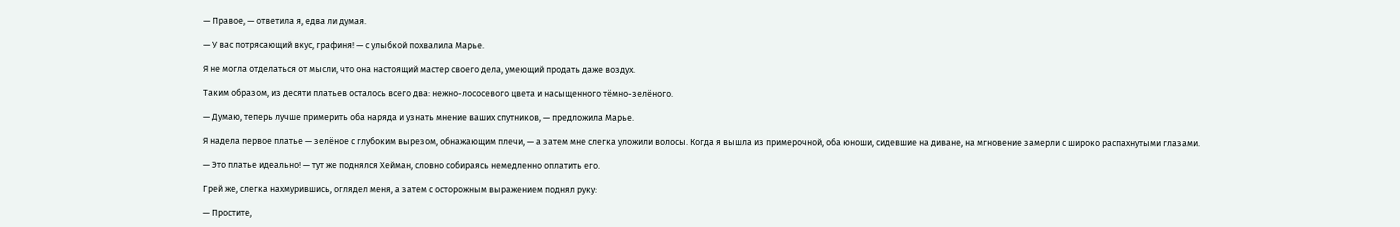— Правое, — ответила я, едва ли думая.

— У вас потрясающий вкус, графиня! — с улыбкой похвалила Марье.

Я не могла отделаться от мысли, что она настоящий мастер своего дела, умеющий продать даже воздух.

Таким образом, из десяти платьев осталось всего два: нежно-лососевого цвета и насыщенного тёмно-зелёного.

— Думаю, теперь лучше примерить оба наряда и узнать мнение ваших спутников, — предложила Марье.

Я надела первое платье — зелёное с глубоким вырезом, обнажающим плечи, — а затем мне слегка уложили волосы. Когда я вышла из примерочной, оба юноши, сидевшие на диване, на мгновение замерли с широко распахнутыми глазами.

— Это платье идеально! — тут же поднялся Хейман, словно собираясь немедленно оплатить его.

Грей же, слегка нахмурившись, оглядел меня, а затем с осторожным выражением поднял руку:

— Простите,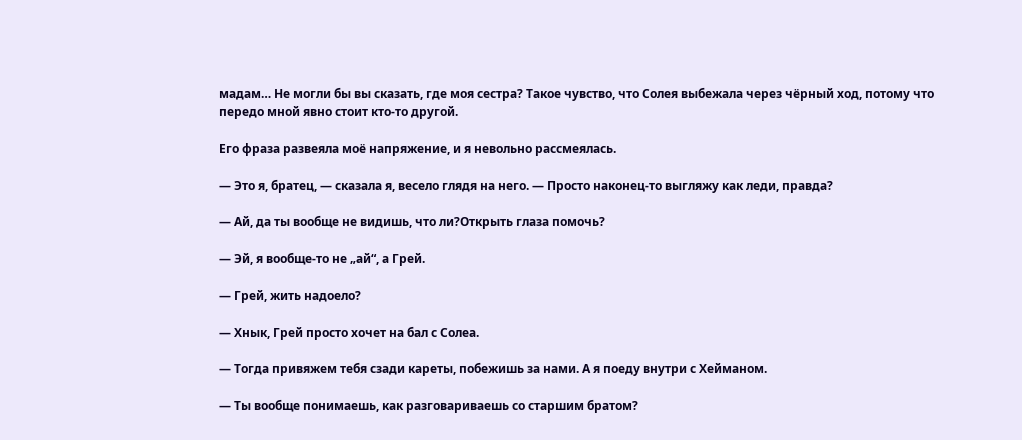мадам… Не могли бы вы сказать, где моя сестра? Такое чувство, что Солея выбежала через чёрный ход, потому что передо мной явно стоит кто-то другой.

Его фраза развеяла моё напряжение, и я невольно рассмеялась.

— Это я, братец, — сказала я, весело глядя на него. — Просто наконец-то выгляжу как леди, правда?

— Ай, да ты вообще не видишь, что ли?Открыть глаза помочь?

— Эй, я вообще-то не „ай“, а Грей.

— Грей, жить надоело?

— Хнык, Грей просто хочет на бал с Солеа.

— Тогда привяжем тебя сзади кареты, побежишь за нами. А я поеду внутри с Хейманом.

— Ты вообще понимаешь, как разговариваешь со старшим братом?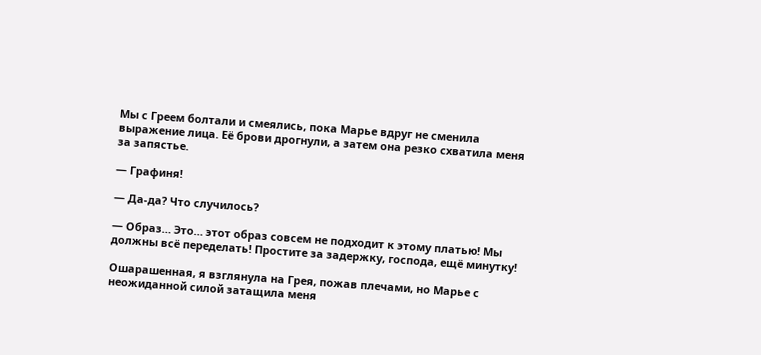Мы с Греем болтали и смеялись, пока Марье вдруг не сменила выражение лица. Её брови дрогнули, а затем она резко схватила меня за запястье.

— Графиня!

— Да-да? Что случилось?

— Образ… Это… этот образ совсем не подходит к этому платью! Мы должны всё переделать! Простите за задержку, господа, ещё минутку!

Ошарашенная, я взглянула на Грея, пожав плечами, но Марье с неожиданной силой затащила меня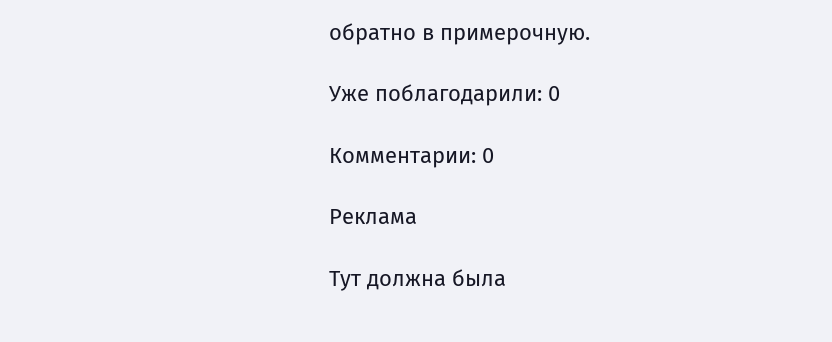обратно в примерочную.

Уже поблагодарили: 0

Комментарии: 0

Реклама

Тут должна была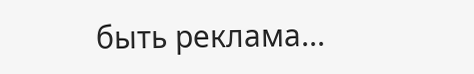быть реклама...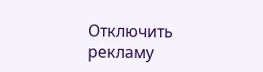Отключить рекламу